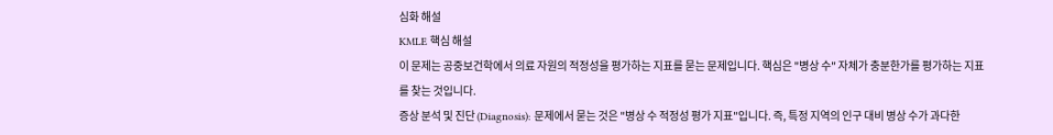심화 해설
KMLE 핵심 해설
이 문제는 공중보건학에서 의료 자원의 적정성을 평가하는 지표를 묻는 문제입니다. 핵심은 "병상 수" 자체가 충분한가를 평가하는 지표를 찾는 것입니다.
증상 분석 및 진단 (Diagnosis): 문제에서 묻는 것은 "병상 수 적정성 평가 지표"입니다. 즉, 특정 지역의 인구 대비 병상 수가 과다한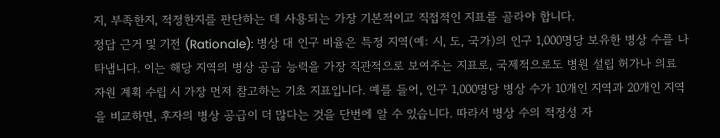지, 부족한지, 적정한지를 판단하는 데 사용되는 가장 기본적이고 직접적인 지표를 골라야 합니다.
정답 근거 및 기전 (Rationale): 병상 대 인구 비율은 특정 지역(예: 시, 도, 국가)의 인구 1,000명당 보유한 병상 수를 나타냅니다. 이는 해당 지역의 병상 공급 능력을 가장 직관적으로 보여주는 지표로, 국제적으로도 병원 설립 허가나 의료 자원 계획 수립 시 가장 먼저 참고하는 기초 지표입니다. 예를 들어, 인구 1,000명당 병상 수가 10개인 지역과 20개인 지역을 비교하면, 후자의 병상 공급이 더 많다는 것을 단번에 알 수 있습니다. 따라서 병상 수의 적정성 자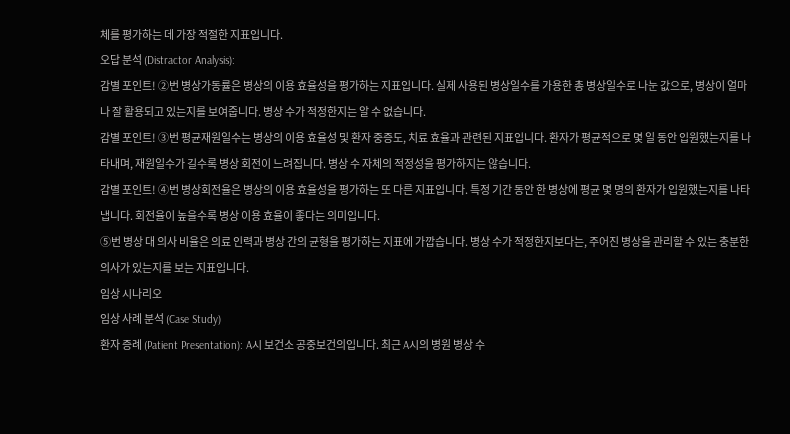체를 평가하는 데 가장 적절한 지표입니다.
오답 분석 (Distractor Analysis):
감별 포인트! ②번 병상가동률은 병상의 이용 효율성을 평가하는 지표입니다. 실제 사용된 병상일수를 가용한 총 병상일수로 나눈 값으로, 병상이 얼마나 잘 활용되고 있는지를 보여줍니다. 병상 수가 적정한지는 알 수 없습니다.
감별 포인트! ③번 평균재원일수는 병상의 이용 효율성 및 환자 중증도, 치료 효율과 관련된 지표입니다. 환자가 평균적으로 몇 일 동안 입원했는지를 나타내며, 재원일수가 길수록 병상 회전이 느려집니다. 병상 수 자체의 적정성을 평가하지는 않습니다.
감별 포인트! ④번 병상회전율은 병상의 이용 효율성을 평가하는 또 다른 지표입니다. 특정 기간 동안 한 병상에 평균 몇 명의 환자가 입원했는지를 나타냅니다. 회전율이 높을수록 병상 이용 효율이 좋다는 의미입니다.
⑤번 병상 대 의사 비율은 의료 인력과 병상 간의 균형을 평가하는 지표에 가깝습니다. 병상 수가 적정한지보다는, 주어진 병상을 관리할 수 있는 충분한 의사가 있는지를 보는 지표입니다.
임상 시나리오
임상 사례 분석 (Case Study)
환자 증례 (Patient Presentation): A시 보건소 공중보건의입니다. 최근 A시의 병원 병상 수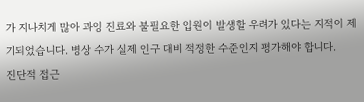가 지나치게 많아 과잉 진료와 불필요한 입원이 발생할 우려가 있다는 지적이 제기되었습니다. 병상 수가 실제 인구 대비 적정한 수준인지 평가해야 합니다.
진단적 접근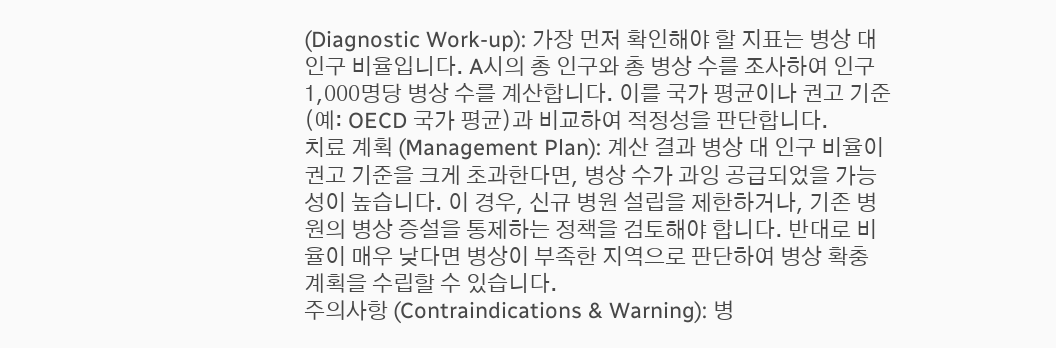(Diagnostic Work-up): 가장 먼저 확인해야 할 지표는 병상 대 인구 비율입니다. A시의 총 인구와 총 병상 수를 조사하여 인구 1,000명당 병상 수를 계산합니다. 이를 국가 평균이나 권고 기준(예: OECD 국가 평균)과 비교하여 적정성을 판단합니다.
치료 계획 (Management Plan): 계산 결과 병상 대 인구 비율이 권고 기준을 크게 초과한다면, 병상 수가 과잉 공급되었을 가능성이 높습니다. 이 경우, 신규 병원 설립을 제한하거나, 기존 병원의 병상 증설을 통제하는 정책을 검토해야 합니다. 반대로 비율이 매우 낮다면 병상이 부족한 지역으로 판단하여 병상 확충 계획을 수립할 수 있습니다.
주의사항 (Contraindications & Warning): 병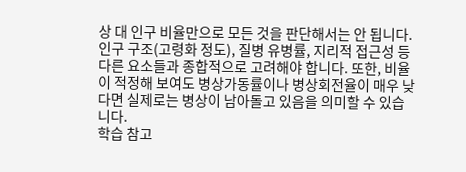상 대 인구 비율만으로 모든 것을 판단해서는 안 됩니다. 인구 구조(고령화 정도), 질병 유병률, 지리적 접근성 등 다른 요소들과 종합적으로 고려해야 합니다. 또한, 비율이 적정해 보여도 병상가동률이나 병상회전율이 매우 낮다면 실제로는 병상이 남아돌고 있음을 의미할 수 있습니다.
학습 참고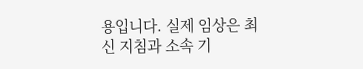용입니다. 실제 임상은 최신 지침과 소속 기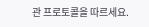관 프로토콜을 따르세요.